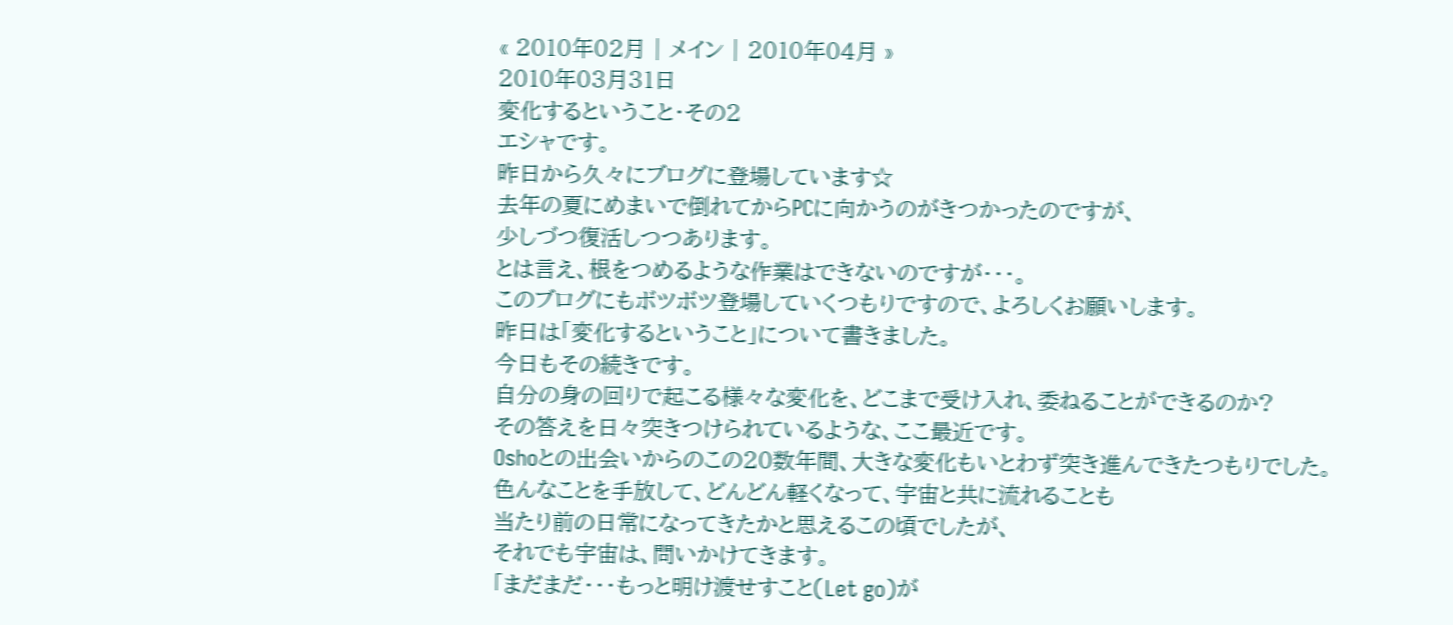« 2010年02月 | メイン | 2010年04月 »
2010年03月31日
変化するということ・その2
エシャです。
昨日から久々にブログに登場しています☆
去年の夏にめまいで倒れてからPCに向かうのがきつかったのですが、
少しづつ復活しつつあります。
とは言え、根をつめるような作業はできないのですが・・・。
このブログにもボツボツ登場していくつもりですので、よろしくお願いします。
昨日は「変化するということ」について書きました。
今日もその続きです。
自分の身の回りで起こる様々な変化を、どこまで受け入れ、委ねることができるのか?
その答えを日々突きつけられているような、ここ最近です。
Oshoとの出会いからのこの20数年間、大きな変化もいとわず突き進んできたつもりでした。
色んなことを手放して、どんどん軽くなって、宇宙と共に流れることも
当たり前の日常になってきたかと思えるこの頃でしたが、
それでも宇宙は、問いかけてきます。
「まだまだ・・・もっと明け渡せすこと(Let go)が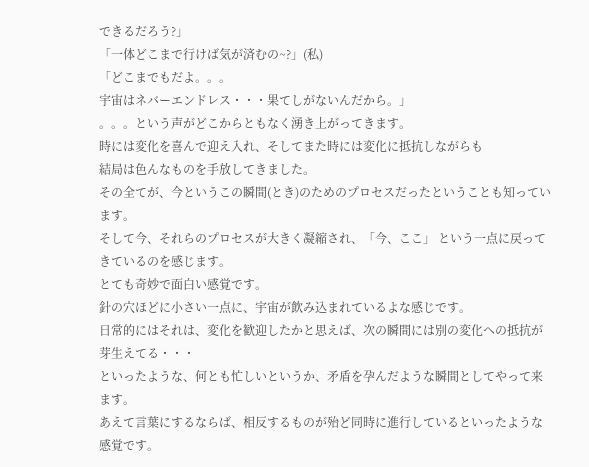できるだろう?」
「一体どこまで行けば気が済むの~?」(私)
「どこまでもだよ。。。
宇宙はネバーエンドレス・・・果てしがないんだから。」
。。。という声がどこからともなく湧き上がってきます。
時には変化を喜んで迎え入れ、そしてまた時には変化に抵抗しながらも
結局は色んなものを手放してきました。
その全てが、今というこの瞬間(とき)のためのプロセスだったということも知っています。
そして今、それらのプロセスが大きく凝縮され、「今、ここ」 という一点に戻ってきているのを感じます。
とても奇妙で面白い感覚です。
針の穴ほどに小さい一点に、宇宙が飲み込まれているよな感じです。
日常的にはそれは、変化を歓迎したかと思えば、次の瞬間には別の変化への抵抗が芽生えてる・・・
といったような、何とも忙しいというか、矛盾を孕んだような瞬間としてやって来ます。
あえて言葉にするならば、相反するものが殆ど同時に進行しているといったような感覚です。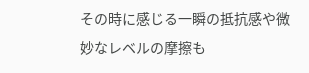その時に感じる一瞬の抵抗感や微妙なレベルの摩擦も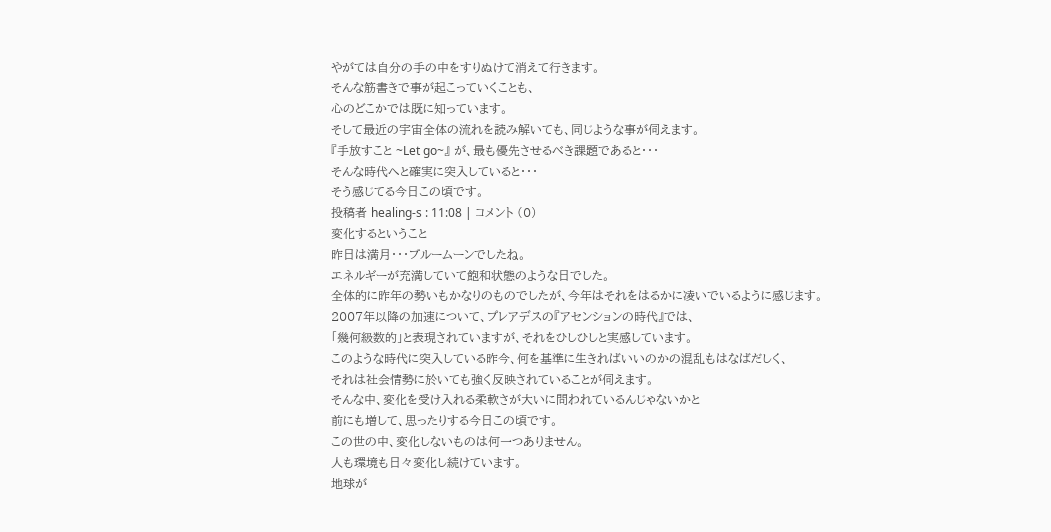やがては自分の手の中をすりぬけて消えて行きます。
そんな筋書きで事が起こっていくことも、
心のどこかでは既に知っています。
そして最近の宇宙全体の流れを読み解いても、同じような事が伺えます。
『手放すこと ~Let go~』 が、最も優先させるべき課題であると・・・
そんな時代へと確実に突入していると・・・
そう感じてる今日この頃です。
投稿者 healing-s : 11:08 | コメント (0)
変化するということ
昨日は満月・・・ブルームーンでしたね。
エネルギーが充満していて飽和状態のような日でした。
全体的に昨年の勢いもかなりのものでしたが、今年はそれをはるかに凌いでいるように感じます。
2007年以降の加速について、プレアデスの『アセンションの時代』では、
「幾何級数的」と表現されていますが、それをひしひしと実感しています。
このような時代に突入している昨今、何を基準に生きればいいのかの混乱もはなばだしく、
それは社会情勢に於いても強く反映されていることが伺えます。
そんな中、変化を受け入れる柔軟さが大いに問われているんじゃないかと
前にも増して、思ったりする今日この頃です。
この世の中、変化しないものは何一つありません。
人も環境も日々変化し続けています。
地球が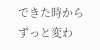できた時からずっと変わ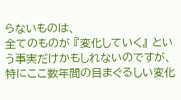らないものは、
全てのものが 『変化していく』 という事実だけかもしれないのですが、
特にここ数年間の目まぐるしい変化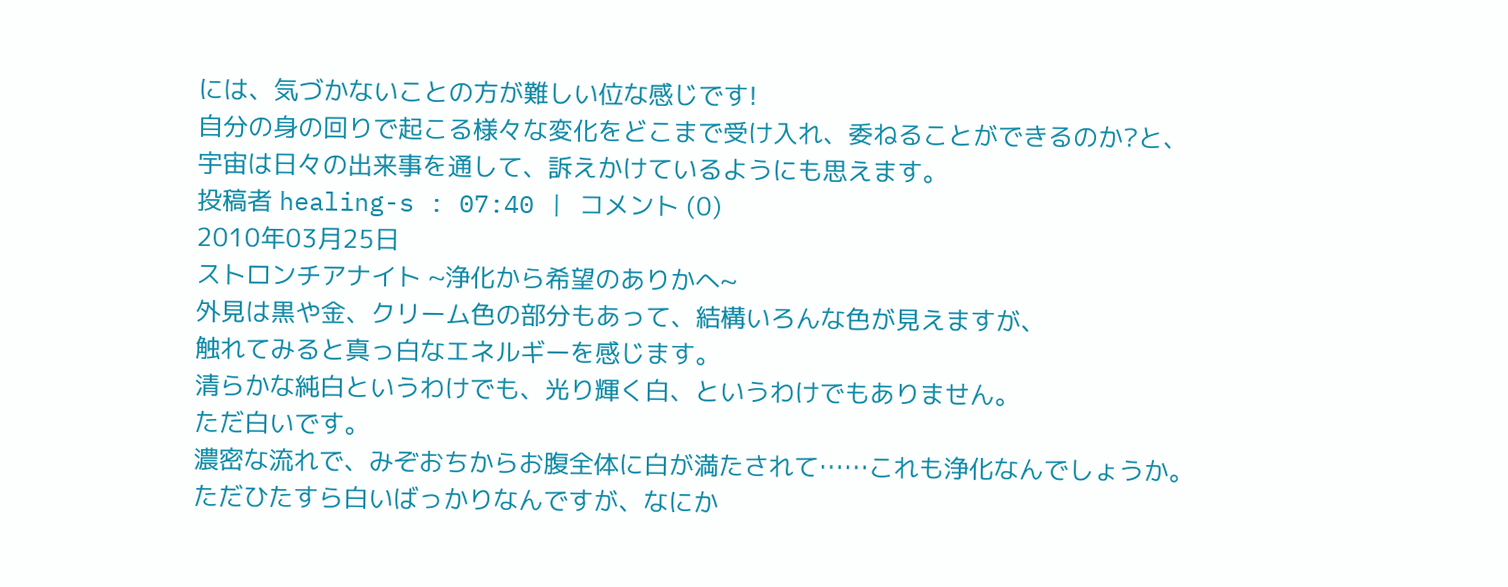には、気づかないことの方が難しい位な感じです!
自分の身の回りで起こる様々な変化をどこまで受け入れ、委ねることができるのか?と、
宇宙は日々の出来事を通して、訴えかけているようにも思えます。
投稿者 healing-s : 07:40 | コメント (0)
2010年03月25日
ストロンチアナイト ~浄化から希望のありかへ~
外見は黒や金、クリーム色の部分もあって、結構いろんな色が見えますが、
触れてみると真っ白なエネルギーを感じます。
清らかな純白というわけでも、光り輝く白、というわけでもありません。
ただ白いです。
濃密な流れで、みぞおちからお腹全体に白が満たされて……これも浄化なんでしょうか。
ただひたすら白いばっかりなんですが、なにか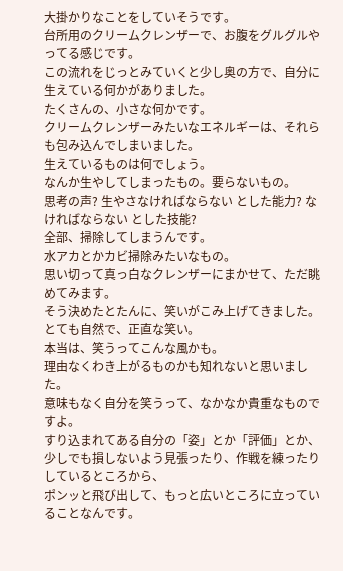大掛かりなことをしていそうです。
台所用のクリームクレンザーで、お腹をグルグルやってる感じです。
この流れをじっとみていくと少し奥の方で、自分に生えている何かがありました。
たくさんの、小さな何かです。
クリームクレンザーみたいなエネルギーは、それらも包み込んでしまいました。
生えているものは何でしょう。
なんか生やしてしまったもの。要らないもの。
思考の声? 生やさなければならない とした能力? なければならない とした技能?
全部、掃除してしまうんです。
水アカとかカビ掃除みたいなもの。
思い切って真っ白なクレンザーにまかせて、ただ眺めてみます。
そう決めたとたんに、笑いがこみ上げてきました。
とても自然で、正直な笑い。
本当は、笑うってこんな風かも。
理由なくわき上がるものかも知れないと思いました。
意味もなく自分を笑うって、なかなか貴重なものですよ。
すり込まれてある自分の「姿」とか「評価」とか、
少しでも損しないよう見張ったり、作戦を練ったりしているところから、
ポンッと飛び出して、もっと広いところに立っていることなんです。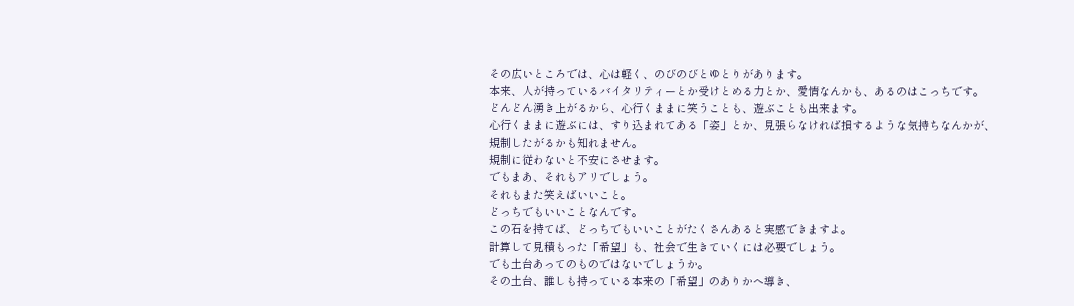その広いところでは、心は軽く、のびのびとゆとりがあります。
本来、人が持っているバイタリティーとか受けとめる力とか、愛情なんかも、あるのはこっちです。
どんどん湧き上がるから、心行くままに笑うことも、遊ぶことも出来ます。
心行くままに遊ぶには、すり込まれてある「姿」とか、見張らなければ損するような気持ちなんかが、
規制したがるかも知れません。
規制に従わないと不安にさせます。
でもまあ、それもアリでしょう。
それもまた笑えばいいこと。
どっちでもいいことなんです。
この石を持てば、どっちでもいいことがたくさんあると実感できますよ。
計算して見積もった「希望」も、社会で生きていくには必要でしょう。
でも土台あってのものではないでしょうか。
その土台、誰しも持っている本来の「希望」のありかへ導き、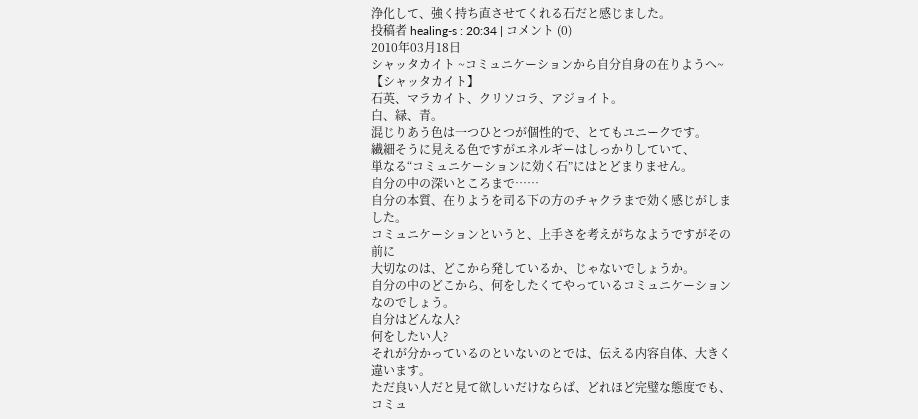浄化して、強く持ち直させてくれる石だと感じました。
投稿者 healing-s : 20:34 | コメント (0)
2010年03月18日
シャッタカイト ~コミュニケーションから自分自身の在りようへ~
【シャッタカイト】
石英、マラカイト、クリソコラ、アジョイト。
白、緑、青。
混じりあう色は一つひとつが個性的で、とてもユニークです。
繊細そうに見える色ですがエネルギーはしっかりしていて、
単なる“コミュニケーションに効く石”にはとどまりません。
自分の中の深いところまで……
自分の本質、在りようを司る下の方のチャクラまで効く感じがしました。
コミュニケーションというと、上手さを考えがちなようですがその前に
大切なのは、どこから発しているか、じゃないでしょうか。
自分の中のどこから、何をしたくてやっているコミュニケーションなのでしょう。
自分はどんな人?
何をしたい人?
それが分かっているのといないのとでは、伝える内容自体、大きく違います。
ただ良い人だと見て欲しいだけならば、どれほど完璧な態度でも、
コミュ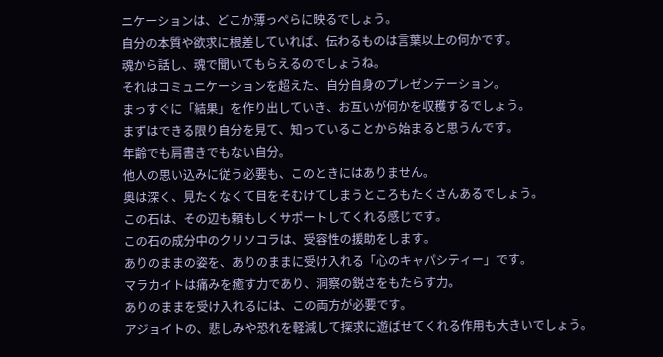ニケーションは、どこか薄っぺらに映るでしょう。
自分の本質や欲求に根差していれば、伝わるものは言葉以上の何かです。
魂から話し、魂で聞いてもらえるのでしょうね。
それはコミュニケーションを超えた、自分自身のプレゼンテーション。
まっすぐに「結果」を作り出していき、お互いが何かを収穫するでしょう。
まずはできる限り自分を見て、知っていることから始まると思うんです。
年齢でも肩書きでもない自分。
他人の思い込みに従う必要も、このときにはありません。
奥は深く、見たくなくて目をそむけてしまうところもたくさんあるでしょう。
この石は、その辺も頼もしくサポートしてくれる感じです。
この石の成分中のクリソコラは、受容性の援助をします。
ありのままの姿を、ありのままに受け入れる「心のキャパシティー」です。
マラカイトは痛みを癒す力であり、洞察の鋭さをもたらす力。
ありのままを受け入れるには、この両方が必要です。
アジョイトの、悲しみや恐れを軽減して探求に遊ばせてくれる作用も大きいでしょう。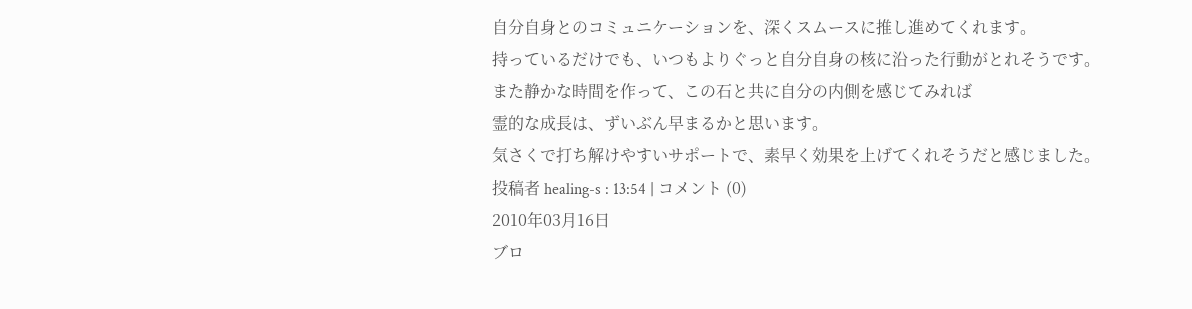自分自身とのコミュニケーションを、深くスムースに推し進めてくれます。
持っているだけでも、いつもよりぐっと自分自身の核に沿った行動がとれそうです。
また静かな時間を作って、この石と共に自分の内側を感じてみれば
霊的な成長は、ずいぶん早まるかと思います。
気さくで打ち解けやすいサポートで、素早く効果を上げてくれそうだと感じました。
投稿者 healing-s : 13:54 | コメント (0)
2010年03月16日
ブロ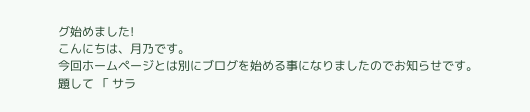グ始めました!
こんにちは、月乃です。
今回ホームページとは別にブログを始める事になりましたのでお知らせです。
題して 「 サラ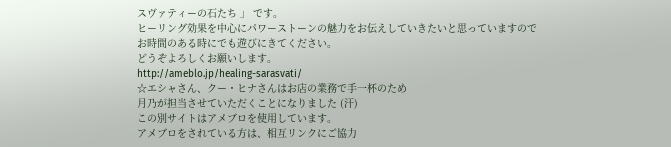スヴァティーの石たち 」 です。
ヒーリング効果を中心にパワーストーンの魅力をお伝えしていきたいと思っていますので
お時間のある時にでも遊びにきてください。
どうぞよろしくお願いします。
http://ameblo.jp/healing-sarasvati/
☆エシャさん、クー・ヒナさんはお店の業務で手一杯のため
月乃が担当させていただくことになりました (汗)
この別サイトはアメブロを使用しています。
アメブロをされている方は、相互リンクにご協力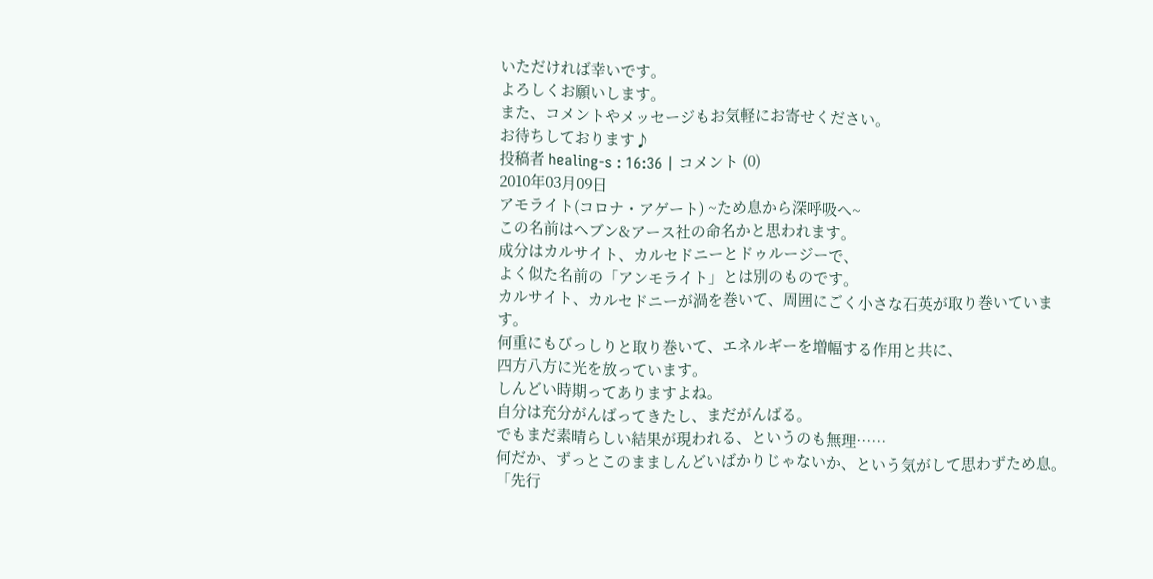いただければ幸いです。
よろしくお願いします。
また、コメントやメッセージもお気軽にお寄せください。
お待ちしております♪
投稿者 healing-s : 16:36 | コメント (0)
2010年03月09日
アモライト(コロナ・アゲート) ~ため息から深呼吸へ~
この名前はヘブン&アース社の命名かと思われます。
成分はカルサイト、カルセドニーとドゥルージーで、
よく似た名前の「アンモライト」とは別のものです。
カルサイト、カルセドニーが渦を巻いて、周囲にごく小さな石英が取り巻いています。
何重にもびっしりと取り巻いて、エネルギーを増幅する作用と共に、
四方八方に光を放っています。
しんどい時期ってありますよね。
自分は充分がんばってきたし、まだがんばる。
でもまだ素晴らしい結果が現われる、というのも無理……
何だか、ずっとこのまましんどいばかりじゃないか、という気がして思わずため息。
「先行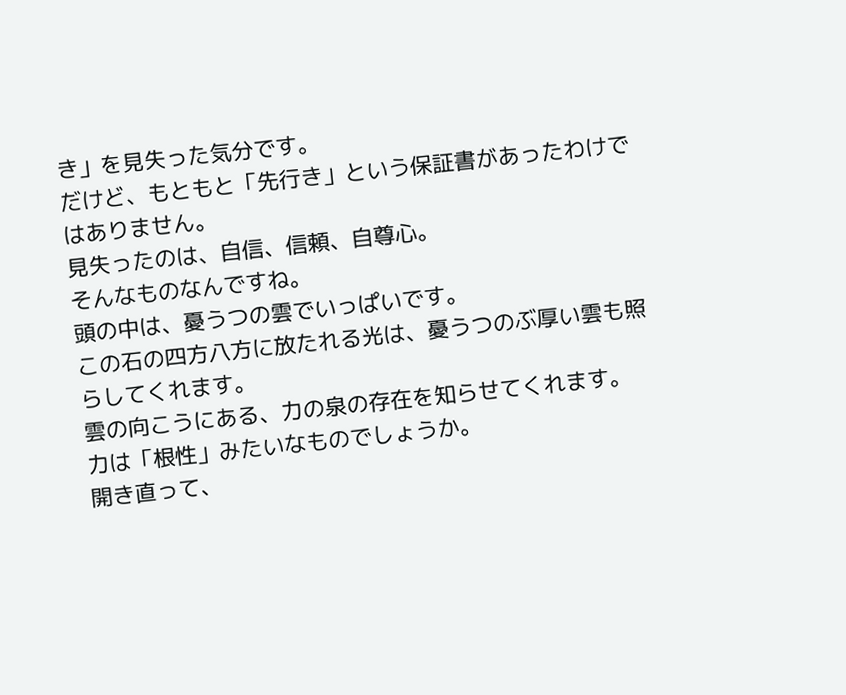き」を見失った気分です。
だけど、もともと「先行き」という保証書があったわけではありません。
見失ったのは、自信、信頼、自尊心。
そんなものなんですね。
頭の中は、憂うつの雲でいっぱいです。
この石の四方八方に放たれる光は、憂うつのぶ厚い雲も照らしてくれます。
雲の向こうにある、力の泉の存在を知らせてくれます。
力は「根性」みたいなものでしょうか。
開き直って、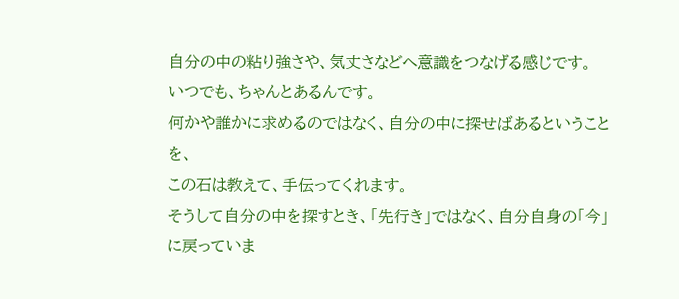自分の中の粘り強さや、気丈さなどへ意識をつなげる感じです。
いつでも、ちゃんとあるんです。
何かや誰かに求めるのではなく、自分の中に探せばあるということを、
この石は教えて、手伝ってくれます。
そうして自分の中を探すとき、「先行き」ではなく、自分自身の「今」に戻っていま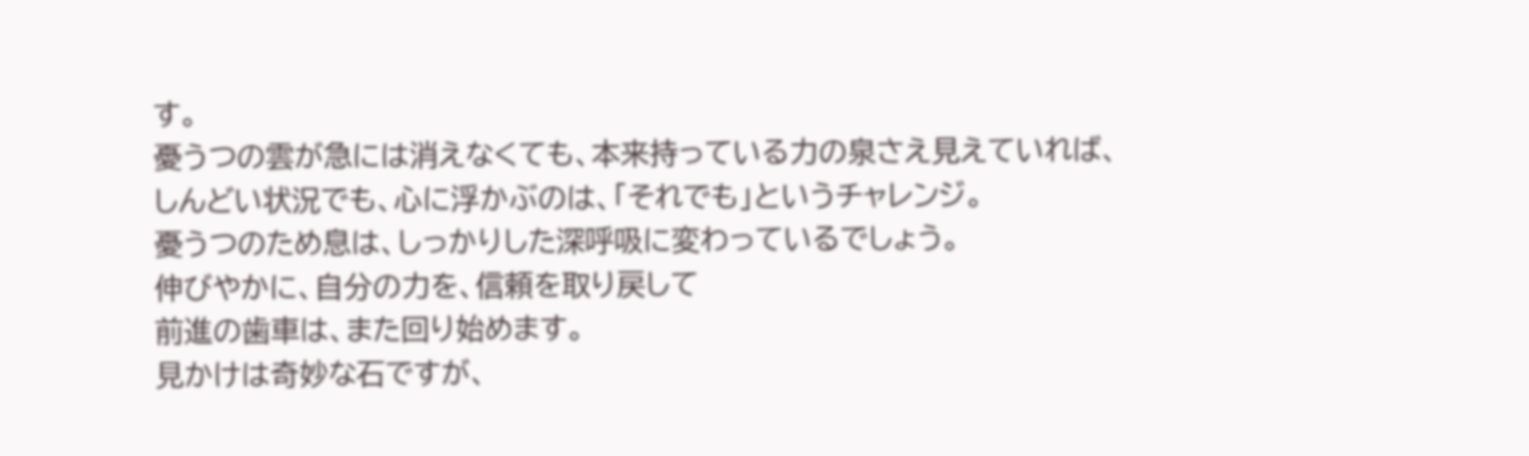す。
憂うつの雲が急には消えなくても、本来持っている力の泉さえ見えていれば、
しんどい状況でも、心に浮かぶのは、「それでも」というチャレンジ。
憂うつのため息は、しっかりした深呼吸に変わっているでしょう。
伸びやかに、自分の力を、信頼を取り戻して
前進の歯車は、また回り始めます。
見かけは奇妙な石ですが、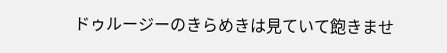ドゥルージーのきらめきは見ていて飽きませ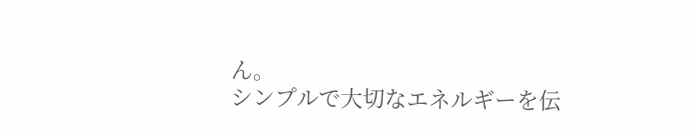ん。
シンプルで大切なエネルギーを伝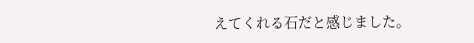えてくれる石だと感じました。